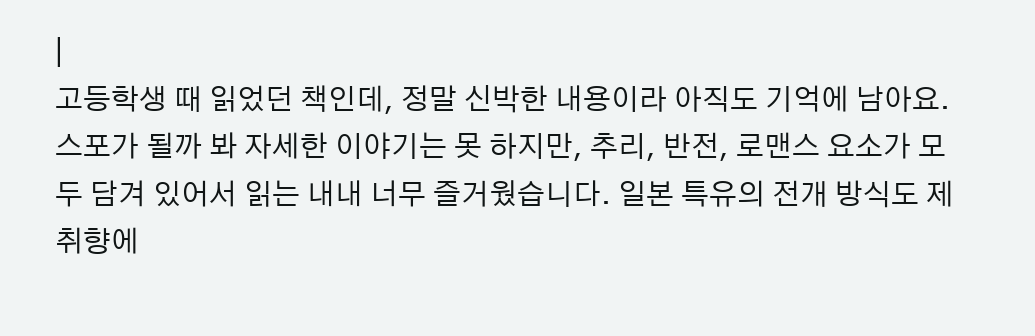|
고등학생 때 읽었던 책인데, 정말 신박한 내용이라 아직도 기억에 남아요. 스포가 될까 봐 자세한 이야기는 못 하지만, 추리, 반전, 로맨스 요소가 모두 담겨 있어서 읽는 내내 너무 즐거웠습니다. 일본 특유의 전개 방식도 제 취향에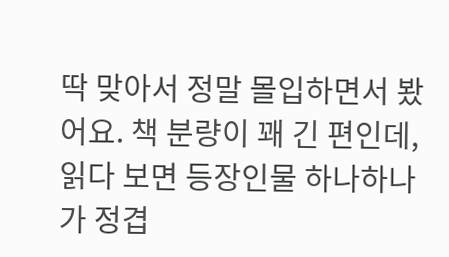딱 맞아서 정말 몰입하면서 봤어요. 책 분량이 꽤 긴 편인데, 읽다 보면 등장인물 하나하나가 정겹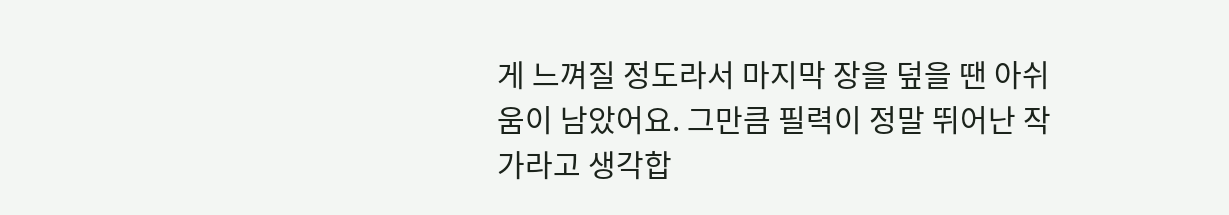게 느껴질 정도라서 마지막 장을 덮을 땐 아쉬움이 남았어요. 그만큼 필력이 정말 뛰어난 작가라고 생각합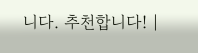니다. 추천합니다! |